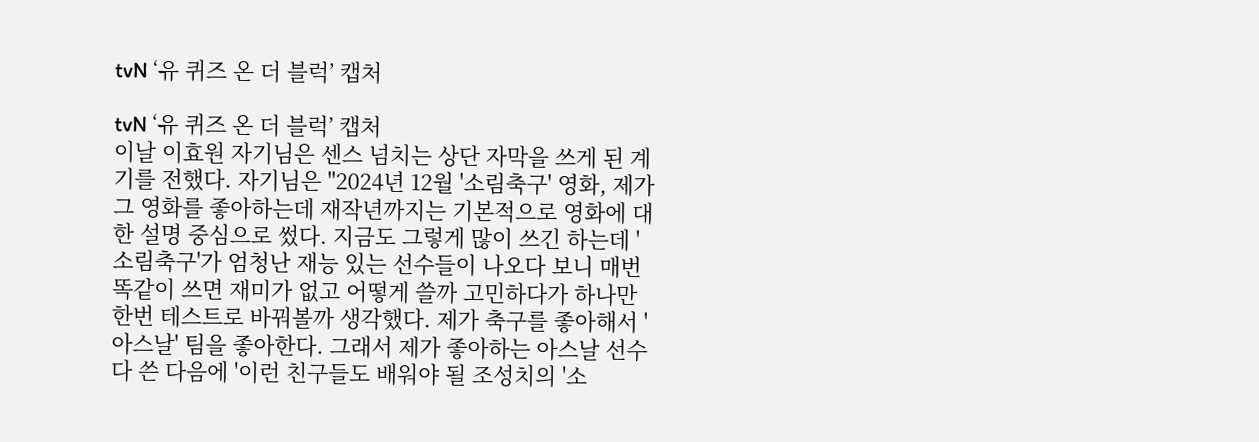tvN ‘유 퀴즈 온 더 블럭’ 캡처

tvN ‘유 퀴즈 온 더 블럭’ 캡처
이날 이효원 자기님은 센스 넘치는 상단 자막을 쓰게 된 계기를 전했다. 자기님은 "2024년 12월 '소림축구' 영화, 제가 그 영화를 좋아하는데 재작년까지는 기본적으로 영화에 대한 설명 중심으로 썼다. 지금도 그렇게 많이 쓰긴 하는데 '소림축구'가 엄청난 재능 있는 선수들이 나오다 보니 매번 똑같이 쓰면 재미가 없고 어떻게 쓸까 고민하다가 하나만 한번 테스트로 바꿔볼까 생각했다. 제가 축구를 좋아해서 '아스날' 팀을 좋아한다. 그래서 제가 좋아하는 아스날 선수 다 쓴 다음에 '이런 친구들도 배워야 될 조성치의 '소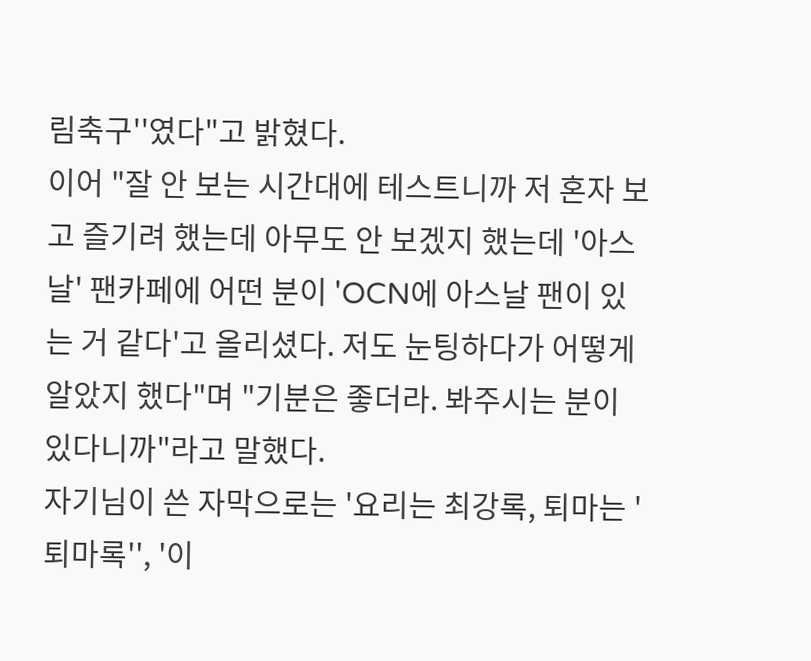림축구''였다"고 밝혔다.
이어 "잘 안 보는 시간대에 테스트니까 저 혼자 보고 즐기려 했는데 아무도 안 보겠지 했는데 '아스날' 팬카페에 어떤 분이 'OCN에 아스날 팬이 있는 거 같다'고 올리셨다. 저도 눈팅하다가 어떻게 알았지 했다"며 "기분은 좋더라. 봐주시는 분이 있다니까"라고 말했다.
자기님이 쓴 자막으로는 '요리는 최강록, 퇴마는 '퇴마록'', '이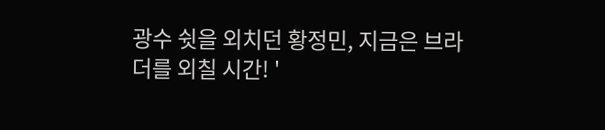광수 쉿을 외치던 황정민, 지금은 브라더를 외칠 시간! '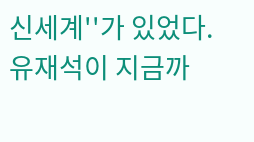신세계''가 있었다. 유재석이 지금까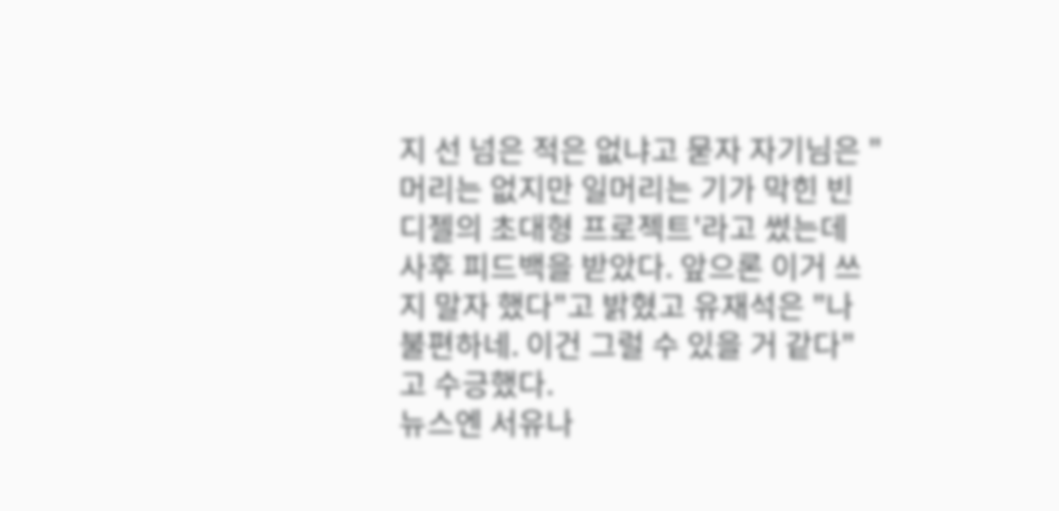지 선 넘은 적은 없냐고 묻자 자기님은 "머리는 없지만 일머리는 기가 막힌 빈 디젤의 초대형 프로젝트'라고 썼는데 사후 피드백을 받았다. 앞으론 이거 쓰지 말자 했다"고 밝혔고 유재석은 "나 불편하네. 이건 그럴 수 있을 거 같다"고 수긍했다.
뉴스엔 서유나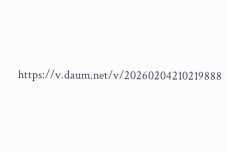https://v.daum.net/v/20260204210219888